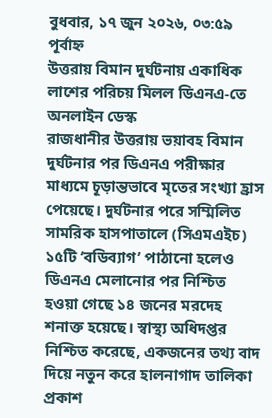বুধবার, ১৭ জুন ২০২৬, ০৩:৫৯ পূর্বাহ্ন
উত্তরায় বিমান দুর্ঘটনায় একাধিক লাশের পরিচয় মিলল ডিএনএ-তে
অনলাইন ডেস্ক
রাজধানীর উত্তরায় ভয়াবহ বিমান দুর্ঘটনার পর ডিএনএ পরীক্ষার মাধ্যমে চূড়ান্তভাবে মৃতের সংখ্যা হ্রাস পেয়েছে। দুর্ঘটনার পরে সম্মিলিত সামরিক হাসপাতালে (সিএমএইচ) ১৫টি ‘বডিব্যাগ’ পাঠানো হলেও ডিএনএ মেলানোর পর নিশ্চিত হওয়া গেছে ১৪ জনের মরদেহ শনাক্ত হয়েছে। স্বাস্থ্য অধিদপ্তর নিশ্চিত করেছে, একজনের তথ্য বাদ দিয়ে নতুন করে হালনাগাদ তালিকা প্রকাশ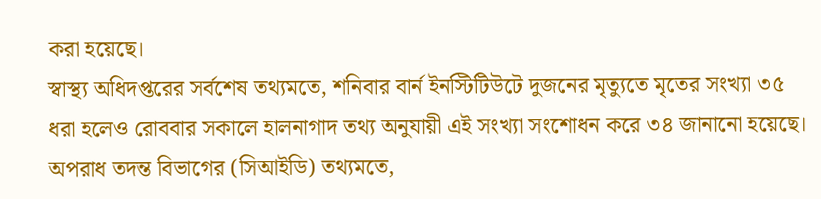করা হয়েছে।
স্বাস্থ্য অধিদপ্তরের সর্বশেষ তথ্যমতে, শনিবার বার্ন ইনস্টিটিউটে দুজনের মৃত্যুতে মৃতের সংখ্যা ৩৫ ধরা হলেও রোববার সকালে হালনাগাদ তথ্য অনুযায়ী এই সংখ্যা সংশোধন করে ৩৪ জানানো হয়েছে। অপরাধ তদন্ত বিভাগের (সিআইডি) তথ্যমতে,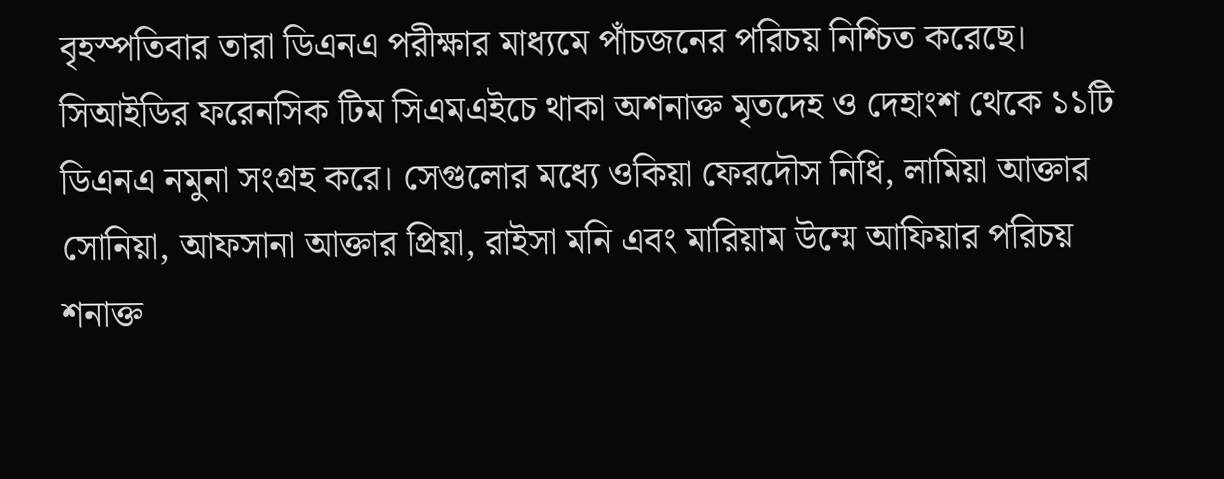বৃহস্পতিবার তারা ডিএনএ পরীক্ষার মাধ্যমে পাঁচজনের পরিচয় নিশ্চিত করেছে।
সিআইডির ফরেনসিক টিম সিএমএইচে থাকা অশনাক্ত মৃতদেহ ও দেহাংশ থেকে ১১টি ডিএনএ নমুনা সংগ্রহ করে। সেগুলোর মধ্যে ওকিয়া ফেরদৌস নিধি, লামিয়া আক্তার সোনিয়া, আফসানা আক্তার প্রিয়া, রাইসা মনি এবং মারিয়াম উম্মে আফিয়ার পরিচয় শনাক্ত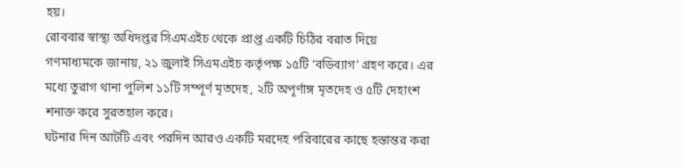হয়।
রোববার স্বাস্থ্য অধিদপ্তর সিএমএইচ থেকে প্রাপ্ত একটি চিঠির বরাত দিয়ে গণমাধ্যমকে জানায়, ২১ জুলাই সিএমএইচ কর্তৃপক্ষ ১৫টি ‘বডিব্যাগ’ গ্রহণ করে। এর মধ্যে তুরাগ থানা পুলিশ ১১টি সম্পূর্ণ মৃতদেহ, ২টি অপূর্ণাঙ্গ মৃতদেহ ও ৫টি দেহাংশ শনাক্ত করে সুরতহাল করে।
ঘটনার দিন আটটি এবং পরদিন আরও একটি মরদেহ পরিবারের কাছে হস্তান্তর করা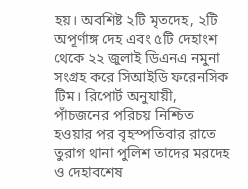হয়। অবশিষ্ট ২টি মৃতদেহ, ২টি অপূর্ণাঙ্গ দেহ এবং ৫টি দেহাংশ থেকে ২২ জুলাই ডিএনএ নমুনা সংগ্রহ করে সিআইডি ফরেনসিক টিম। রিপোর্ট অনুযায়ী, পাঁচজনের পরিচয় নিশ্চিত হওয়ার পর বৃহস্পতিবার রাতে তুরাগ থানা পুলিশ তাদের মরদেহ ও দেহাবশেষ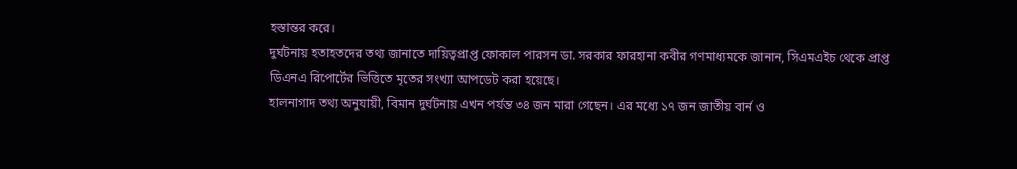হস্তান্তর করে।
দুর্ঘটনায় হতাহতদের তথ্য জানাতে দায়িত্বপ্রাপ্ত ফোকাল পারসন ডা. সরকার ফারহানা কবীর গণমাধ্যমকে জানান, সিএমএইচ থেকে প্রাপ্ত ডিএনএ রিপোর্টের ভিত্তিতে মৃতের সংখ্যা আপডেট করা হয়েছে।
হালনাগাদ তথ্য অনুযায়ী, বিমান দুর্ঘটনায় এখন পর্যন্ত ৩৪ জন মারা গেছেন। এর মধ্যে ১৭ জন জাতীয় বার্ন ও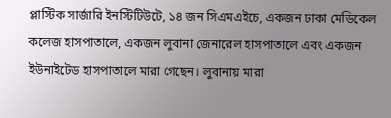প্লাস্টিক সার্জারি ইনস্টিটিউটে, ১৪ জন সিএমএইচে, একজন ঢাকা মেডিকেল কলেজ হাসপাতালে, একজন লুবানা জেনারেল হাসপাতালে এবং একজন ইউনাইটেড হাসপাতালে মারা গেছেন। লুবানায় মারা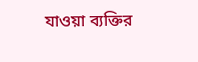যাওয়া ব্যক্তির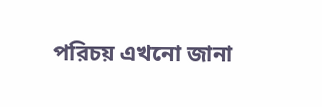পরিচয় এখনো জানা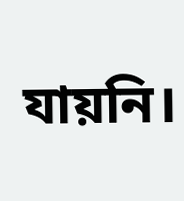যায়নি।